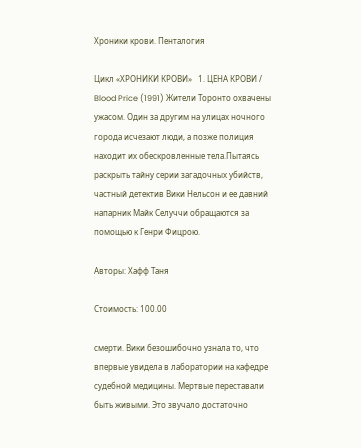Хроники крови. Пенталогия

Цикл «ХРОНИКИ КРОВИ»   1. ЦЕНА КРОВИ / Blood Price (1991) Жители Торонто охвачены ужасом. Один за другим на улицах ночного города исчезают люди, а позже полиция находит их обескровленные тела.Пытаясь раскрыть тайну серии загадочных убийств, частный детектив Вики Нельсон и ее давний напарник Майк Селуччи обращаются за помощью к Генри Фицрою.

Авторы: Хафф Таня

Стоимость: 100.00

смерти. Вики безошибочно узнала то, что впервые увидела в лаборатории на кафедре судебной медицины. Мертвые переставали быть живыми. Это звучало достаточно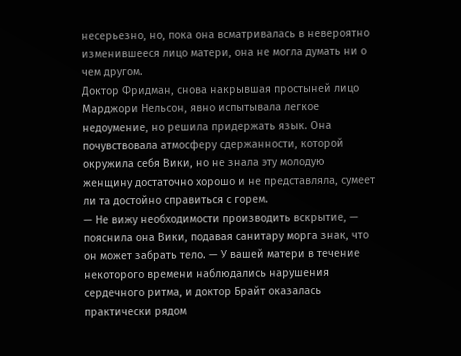несерьезно, но, пока она всматривалась в невероятно изменившееся лицо матери, она не могла думать ни о чем другом.
Доктор Фридман, снова накрывшая простыней лицо Марджори Нельсон, явно испытывала легкое недоумение, но решила придержать язык. Она почувствовала атмосферу сдержанности, которой окружила себя Вики, но не знала эту молодую женщину достаточно хорошо и не представляла, сумеет ли та достойно справиться с горем.
— Не вижу необходимости производить вскрытие, — пояснила она Вики, подавая санитару морга знак, что он может забрать тело. — У вашей матери в течение некоторого времени наблюдались нарушения сердечного ритма, и доктор Брайт оказалась практически рядом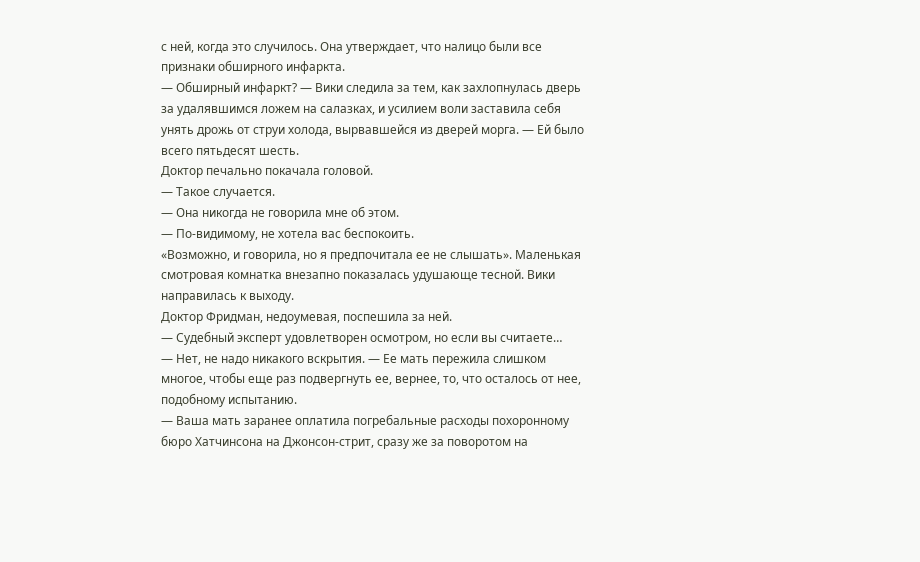с ней, когда это случилось. Она утверждает, что налицо были все признаки обширного инфаркта.
— Обширный инфаркт? — Вики следила за тем, как захлопнулась дверь за удалявшимся ложем на салазках, и усилием воли заставила себя унять дрожь от струи холода, вырвавшейся из дверей морга. — Ей было всего пятьдесят шесть.
Доктор печально покачала головой.
— Такое случается.
— Она никогда не говорила мне об этом.
— По-видимому, не хотела вас беспокоить.
«Возможно, и говорила, но я предпочитала ее не слышать». Маленькая смотровая комнатка внезапно показалась удушающе тесной. Вики направилась к выходу.
Доктор Фридман, недоумевая, поспешила за ней.
— Судебный эксперт удовлетворен осмотром, но если вы считаете…
— Нет, не надо никакого вскрытия. — Ее мать пережила слишком многое, чтобы еще раз подвергнуть ее, вернее, то, что осталось от нее, подобному испытанию.
— Ваша мать заранее оплатила погребальные расходы похоронному бюро Хатчинсона на Джонсон-стрит, сразу же за поворотом на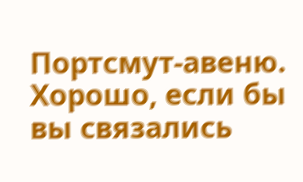Портсмут-авеню. Хорошо, если бы вы связались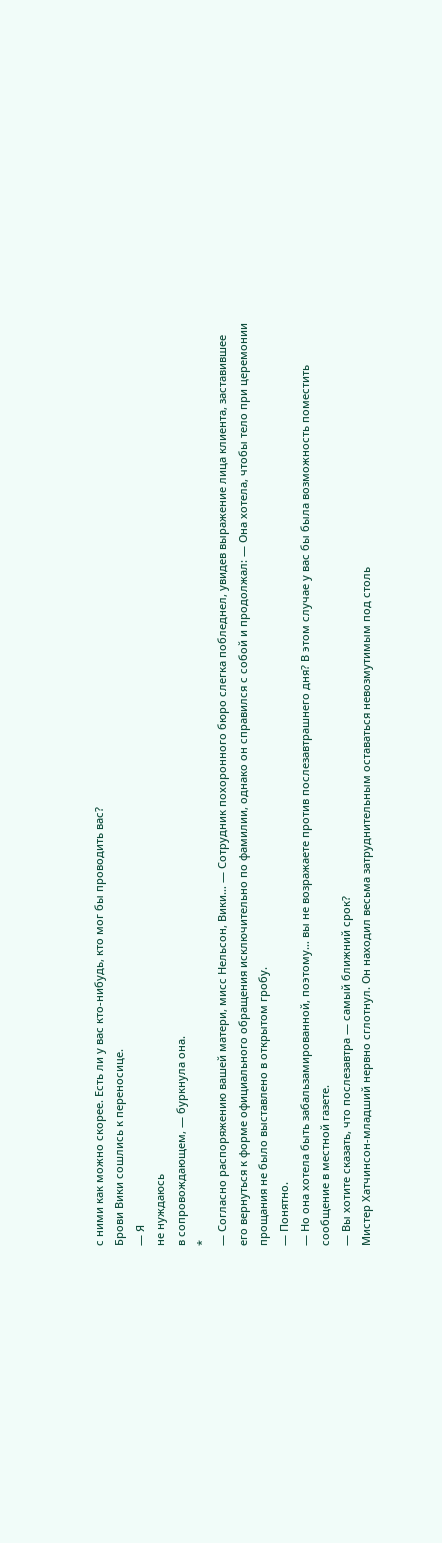с ними как можно скорее. Есть ли у вас кто-нибудь, кто мог бы проводить вас?
Брови Вики сошлись к переносице.
— Я
не нуждаюсь
в сопровождающем, — буркнула она.
*
— Согласно распоряжению вашей матери, мисс Нельсон, Вики… — Сотрудник похоронного бюро слегка побледнел, увидев выражение лица клиента, заставившее его вернуться к форме официального обращения исключительно по фамилии, однако он справился с собой и продолжал: — Она хотела, чтобы тело при церемонии прощания не было выставлено в открытом гробу.
— Понятно.
— Но она хотела быть забальзамированной, поэтому… вы не возражаете против послезавтрашнего дня? В этом случае у вас бы была возможность поместить сообщение в местной газете.
— Вы хотите сказать, что послезавтра — самый ближний срок?
Мистер Хатчинсон-младший нервно сглотнул. Он находил весьма затруднительным оставаться невозмутимым под столь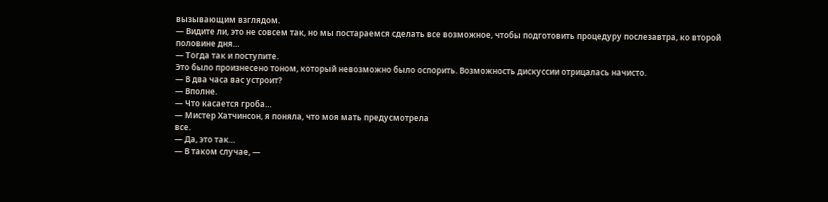вызывающим взглядом.
— Видите ли, это не совсем так, но мы постараемся сделать все возможное, чтобы подготовить процедуру послезавтра, ко второй половине дня…
— Тогда так и поступите.
Это было произнесено тоном, который невозможно было оспорить. Возможность дискуссии отрицалась начисто.
— В два часа вас устроит?
— Вполне.
— Что касается гроба…
— Мистер Хатчинсон, я поняла, что моя мать предусмотрела
все.
— Да, это так…
— В таком случае, —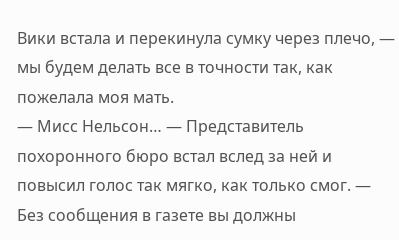Вики встала и перекинула сумку через плечо, — мы будем делать все в точности так, как пожелала моя мать.
— Мисс Нельсон… — Представитель похоронного бюро встал вслед за ней и повысил голос так мягко, как только смог. — Без сообщения в газете вы должны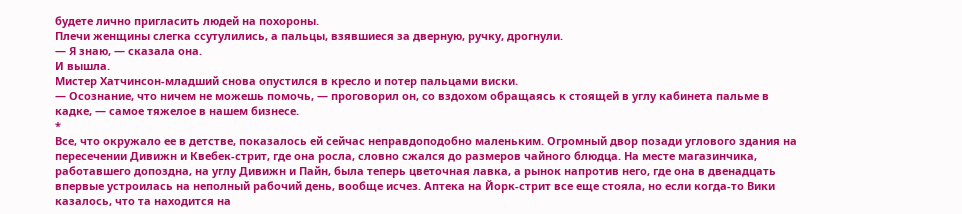будете лично пригласить людей на похороны.
Плечи женщины слегка ссутулились, а пальцы, взявшиеся за дверную, ручку, дрогнули.
— Я знаю, — сказала она.
И вышла.
Мистер Хатчинсон-младший снова опустился в кресло и потер пальцами виски.
— Осознание, что ничем не можешь помочь, — проговорил он, со вздохом обращаясь к стоящей в углу кабинета пальме в кадке, — самое тяжелое в нашем бизнесе.
*
Все, что окружало ее в детстве, показалось ей сейчас неправдоподобно маленьким. Огромный двор позади углового здания на пересечении Дивижн и Квебек-стрит, где она росла, словно сжался до размеров чайного блюдца. На месте магазинчика, работавшего допоздна, на углу Дивижн и Пайн, была теперь цветочная лавка, а рынок напротив него, где она в двенадцать впервые устроилась на неполный рабочий день, вообще исчез. Аптека на Йорк-стрит все еще стояла, но если когда-то Вики казалось, что та находится на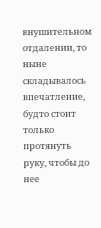внушительном отдалении, то ныне складывалось впечатление, будто стоит только протянуть руку, чтобы до нее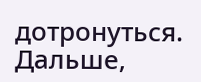дотронуться. Дальше,